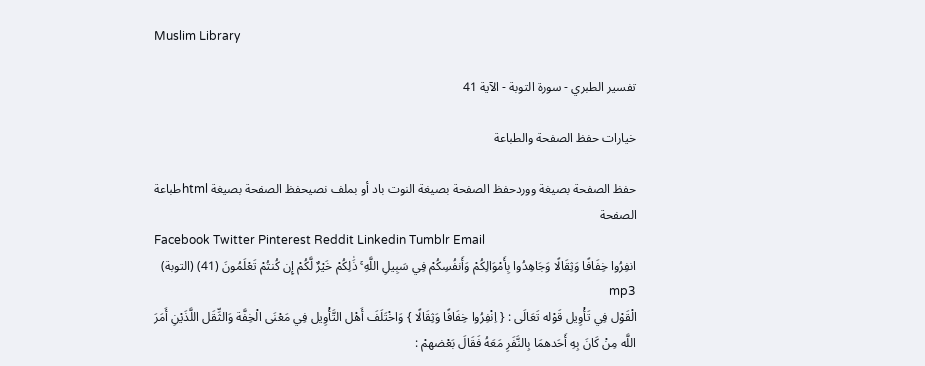Muslim Library

تفسير الطبري - سورة التوبة - الآية 41

خيارات حفظ الصفحة والطباعة

حفظ الصفحة بصيغة ووردحفظ الصفحة بصيغة النوت باد أو بملف نصيحفظ الصفحة بصيغة htmlطباعة الصفحة
Facebook Twitter Pinterest Reddit Linkedin Tumblr Email
انفِرُوا خِفَافًا وَثِقَالًا وَجَاهِدُوا بِأَمْوَالِكُمْ وَأَنفُسِكُمْ فِي سَبِيلِ اللَّهِ ۚ ذَٰلِكُمْ خَيْرٌ لَّكُمْ إِن كُنتُمْ تَعْلَمُونَ (41) (التوبة) mp3
الْقَوْل فِي تَأْوِيل قَوْله تَعَالَى : { اِنْفِرُوا خِفَافًا وَثِقَالًا } وَاخْتَلَفَ أَهْل التَّأْوِيل فِي مَعْنَى الْخِفَّة وَالثِّقَل اللَّذَيْنِ أَمَرَ اللَّه مِنْ كَانَ بِهِ أَحَدهمَا بِالنَّفَرِ مَعَهُ فَقَالَ بَعْضهمْ :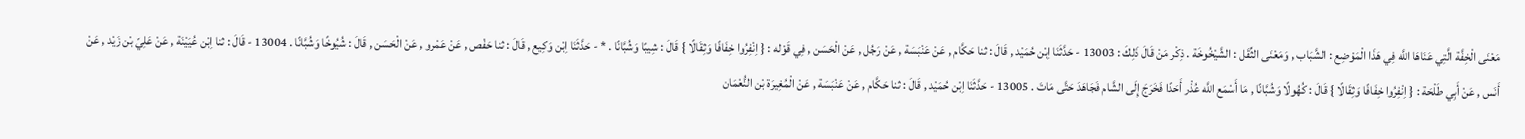مَعْنَى الْخِفَّة الَّتِي عَنَاهَا اللَّه فِي هَذَا الْمَوْضِع : الشَّبَاب , وَمَعْنَى الثِّقَل : الشَّيْخُوخَة . ذِكْر مَنْ قَالَ ذَلِكَ : 13003 - حَدَّثَنَا اِبْن حُمَيْد , قَالَ : ثنا حَكَّام , عَنْ عَنْبَسَة , عَنْ رَجُل , عَنْ الْحَسَن , فِي قَوْله : { اِنْفِرُوا خِفَافًا وَثِقَالًا } قَالَ : شِيبًا وَشُبَّانًا . * - حَدَّثَنَا اِبْن وَكِيع , قَالَ : ثنا حَفْص , عَنْ عَمْرو , عَنْ الْحَسَن , قَالَ : شُيُوخًا وَشُبَّانًا . 13004 - قَالَ : ثنا اِبْن عُيَيْنَة , عَنْ عَلِيّ بْن زَيْد , عَنْ أَنَس , عَنْ أَبِي طَلْحَة : { اِنْفِرُوا خِفَافًا وَثِقَالًا } قَالَ : كُهُولًا وَشُبَّانًا , مَا أَسْمَع اللَّه عُذْر أَحَدًا فَخَرَجَ إِلَى الشَّام فَجَاهَدَ حَتَّى مَاتَ . 13005 - حَدَّثَنَا اِبْن حُمَيْد , قَالَ : ثنا حَكَّام , عَنْ عَنْبَسَة , عَنْ الْمُغِيرَة بْن النُّعْمَان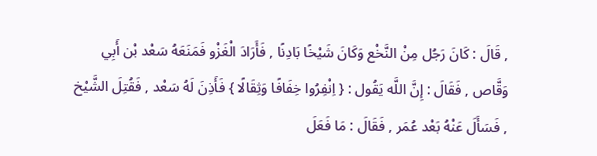, قَالَ : كَانَ رَجُل مِنْ النَّخْع وَكَانَ شَيْخًا بَادِنًا , فَأَرَادَ الْغَزْو فَمَنَعَهُ سَعْد بْن أَبِي وَقَّاص , فَقَالَ : إِنَّ اللَّه يَقُول : { اِنْفِرُوا خِفَافًا وَثِقَالًا } فَأَذِنَ لَهُ سَعْد , فَقُتِلَ الشَّيْخ , فَسَأَلَ عَنْهُ بَعْد عُمَر , فَقَالَ : مَا فَعَلَ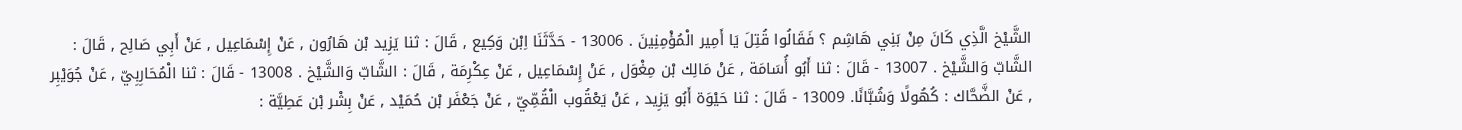الشَّيْخ الَّذِي كَانَ مِنْ بَنِي هَاشِم ؟ فَقَالُوا قُتِلَ يَا أَمِير الْمُؤْمِنِينَ . 13006 - حَدَّثَنَا اِبْن وَكِيع , قَالَ : ثنا يَزِيد بْن هَارُون , عَنْ إِسْمَاعِيل , عَنْ أَبِي صَالِح , قَالَ : الشَّابّ وَالشَّيْخ . 13007 - قَالَ : ثنا أَبُو أُسَامَة , عَنْ مَالِك بْن مِغْوَل , عَنْ إِسْمَاعِيل , عَنْ عِكْرِمَة , قَالَ : الشَّابّ وَالشَّيْخ . 13008 - قَالَ : ثنا الْمُحَارِبِيّ , عَنْ جُوَيْبِر , عَنْ الضَّحَّاك : كُهُولًا وَشُبَّانًا. 13009 - قَالَ : ثنا حَيْوَة أَبُو يَزِيد , عَنْ يَعْقُوب الْقُمِّيّ , عَنْ جَعْفَر بْن حُمَيْد , عَنْ بِشْر بْن عَطِيَّة :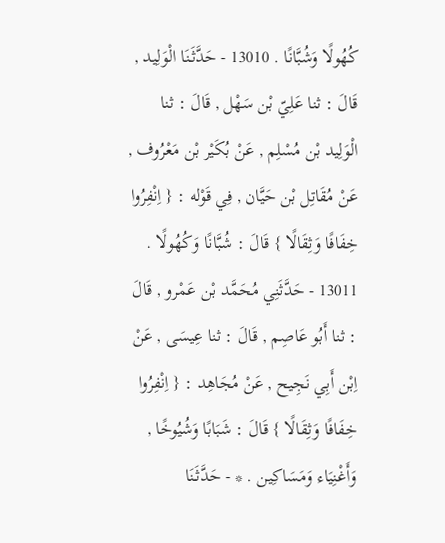كُهُولًا وَشُبَّانًا . 13010 - حَدَّثَنَا الْوَلِيد , قَالَ : ثنا عَلِيّ بْن سَهْل , قَالَ : ثنا الْوَلِيد بْن مُسْلِم , عَنْ بُكَيْر بْن مَعْرُوف , عَنْ مُقَاتِل بْن حَيَّان , فِي قَوْله : { اِنْفِرُوا خِفَافًا وَثِقَالًا } قَالَ : شُبَّانًا وَكُهُولًا . 13011 - حَدَّثَنِي مُحَمَّد بْن عَمْرو , قَالَ : ثنا أَبُو عَاصِم , قَالَ : ثنا عِيسَى , عَنْ اِبْن أَبِي نَجِيح , عَنْ مُجَاهِد : { اِنْفِرُوا خِفَافًا وَثِقَالًا } قَالَ : شَبَابًا وَشُيُوخًا , وَأَغْنِيَاء وَمَسَاكِين . * - حَدَّثَنَا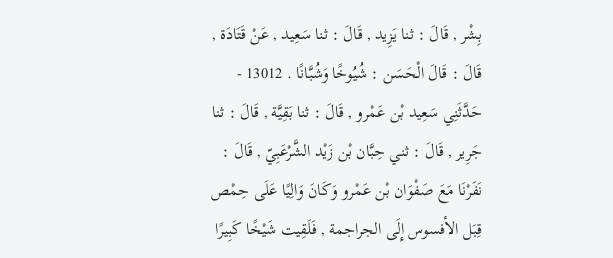بِشْر , قَالَ : ثنا يَزِيد , قَالَ : ثنا سَعِيد , عَنْ قَتَادَة , قَالَ : قَالَ الْحَسَن : شُيُوخًا وَشُبَّانًا . 13012 - حَدَّثَنِي سَعِيد بْن عَمْرو , قَالَ : ثنا بَقِيَّة , قَالَ : ثنا جَرِير , قَالَ : ثني حِبَّان بْن زَيْد الشَّرْعَبِيّ , قَالَ : نَفَرْنَا مَعَ صَفْوَان بْن عَمْرو وَكَانَ وَالِيًا عَلَى حِمْص قِبَل الأفسوس إِلَى الجراجمة , فَلَقِيت شَيْخًا كَبِيرًا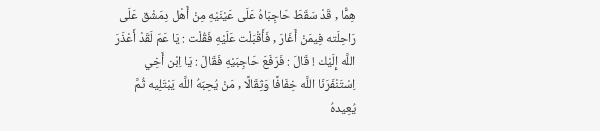هِمًّا , قَدْ سَقَطَ حَاجِبَاهُ عَلَى عَيْنَيْهِ مِنْ أَهْل دِمَشْق عَلَى رَاحِلَته فِيمَنْ أَغَارَ , فَأَقْبَلْت عَلَيْهِ فَقُلْت : يَا عَمّ لَقَدْ أَعْذَرَ اللَّه إِلَيْك ! قَالَ : فَرَفَعَ حَاجِبَيْهِ فَقَالَ : يَا اِبْن أَخِي اِسْتَنْفَرَنَا اللَّه خِفَافًا وَثِقَالًا , مَنْ يُحِبّهُ اللَّه يَبْتَلِيه ثُمَّ يُعِيدهُ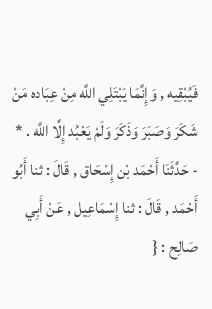فَيُبْقِيه , وَإِنَّمَا يَبْتَلِي اللَّه مِنْ عِبَاده مَنْ شَكَرَ وَصَبَرَ وَذَكَرَ وَلَمْ يَعْبُد إِلَّا اللَّه . * - حَدَّثَنَا أَحْمَد بْن إِسْحَاق , قَالَ : ثنا أَبُو أَحْمَد , قَالَ : ثنا إِسْمَاعِيل , عَنْ أَبِي صَالِح : {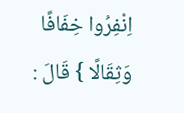اِنْفِرُوا خِفَافًا وَثِقَالًا } قَالَ :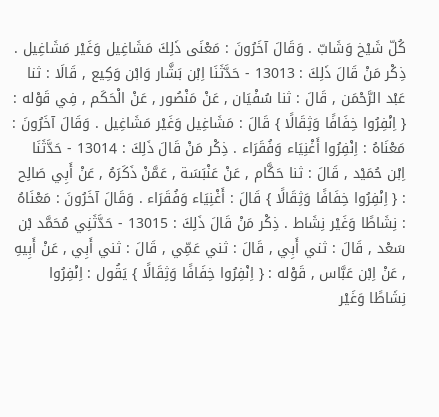كُلّ شَيْخ وَشَابّ . وَقَالَ آخَرُونَ : مَعْنَى ذَلِكَ مَشَاغِيل وَغَيْر مَشَاغِيل . ذِكْر مَنْ قَالَ ذَلِكَ : 13013 - حَدَّثَنَا اِبْن بَشَّار وَابْن وَكِيع , قَالَا : ثنا عَبْد الرَّحْمَن , قَالَ : ثنا سُفْيَان , عَنْ مَنْصُور , عَنْ الْحَكَم , فِي قَوْله : { اِنْفِرُوا خِفَافًا وَثِقَالًا } قَالَ : مَشَاغِيل وَغَيْر مَشَاغِيل . وَقَالَ آخَرُونَ : مَعْنَاهُ : اِنْفِرُوا أَغْنِيَاء وَفُقَرَاء . ذِكْر مَنْ قَالَ ذَلِكَ : 13014 - حَدَّثَنَا اِبْن حُمَيْد , قَالَ : ثنا حَكَّام , عَنْ عَنْبَسَة , عَمَّنْ ذَكَرَهُ , عَنْ أَبِي صَالِح : { اِنْفِرُوا خِفَافًا وَثِقَالًا } قَالَ : أَغْنِيَاء وَفُقَرَاء . وَقَالَ آخَرُونَ : مَعْنَاهُ : نِشَاطًا وَغَيْر نِشَاط . ذِكْر مَنْ قَالَ ذَلِكَ : 13015 - حَدَّثَنِي مُحَمَّد بْن سَعْد , قَالَ : ثني أَبِي , قَالَ : ثني عَمِّي , قَالَ : ثني أَبِي , عَنْ أَبِيهِ , عَنْ اِبْن عَبَّاس , قَوْله : { اِنْفِرُوا خِفَافًا وَثِقَالًا } يَقُول : اِنْفِرُوا نِشَاطًا وَغَيْر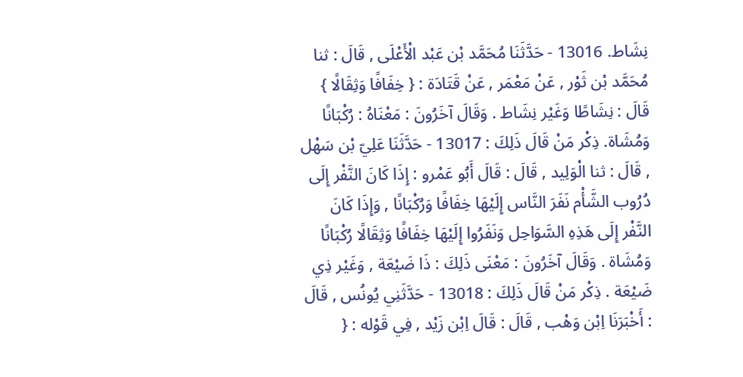نِشَاط. 13016 - حَدَّثَنَا مُحَمَّد بْن عَبْد الْأَعْلَى , قَالَ : ثنا مُحَمَّد بْن ثَوْر , عَنْ مَعْمَر , عَنْ قَتَادَة : { خِفَافًا وَثِقَالًا } قَالَ : نِشَاطًا وَغَيْر نِشَاط . وَقَالَ آخَرُونَ : مَعْنَاهُ : رُكْبَانًا وَمُشَاة. ذِكْر مَنْ قَالَ ذَلِكَ : 13017 - حَدَّثَنَا عَلِيّ بْن سَهْل , قَالَ : ثنا الْوَلِيد , قَالَ : قَالَ أَبُو عَمْرو : إِذَا كَانَ النَّفْر إِلَى دُرُوب الشَّأْم نَفَرَ النَّاس إِلَيْهَا خِفَافًا وَرُكْبَانًا , وَإِذَا كَانَ النَّفْر إِلَى هَذِهِ السَّوَاحِل وَنَفَرُوا إِلَيْهَا خِفَافًا وَثِقَالًا رُكْبَانًا وَمُشَاة . وَقَالَ آخَرُونَ : مَعْنَى ذَلِكَ : ذَا ضَيْعَة , وَغَيْر ذِي ضَيْعَة . ذِكْر مَنْ قَالَ ذَلِكَ : 13018 - حَدَّثَنِي يُونُس , قَالَ : أَخْبَرَنَا اِبْن وَهْب , قَالَ : قَالَ اِبْن زَيْد , فِي قَوْله : {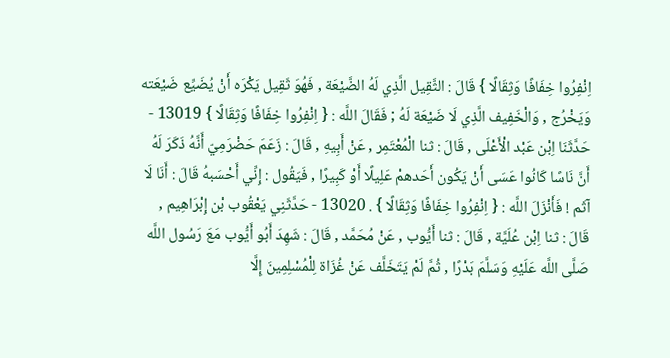اِنْفِرُوا خِفَافًا وَثِقَالًا } قَالَ : الثَّقِيل الَّذِي لَهُ الضَّيْعَة , فَهُوَ ثَقِيل يَكْرَه أَنْ يُضَيِّع ضَيْعَته وَيَخْرُج , وَالْخَفِيف الَّذِي لَا ضَيْعَة لَهُ ; فَقَالَ اللَّه : { اِنْفِرُوا خِفَافًا وَثِقَالًا } 13019 - حَدَّثَنَا اِبْن عَبْد الْأَعْلَى , قَالَ : ثنا الْمُعْتَمِر , عَنْ أَبِيهِ , قَالَ : زَعَمَ حَضْرَمِيّ أَنَّهُ ذَكَرَ لَهُ أَنَّ نَاسًا كَانُوا عَسَى أَنْ يَكُون أَحَدهمْ عَلِيلًا أَوْ كَبِيرًا , فَيَقُول : إِنِّي أَحْسَبهُ قَالَ : أَنَا لَا آثَم ! فَأَنْزَلَ اللَّه : { اِنْفِرُوا خِفَافًا وَثِقَالًا } . 13020 - حَدَّثَنِي يَعْقُوب بْن إِبْرَاهِيم , قَالَ : ثنا اِبْن عُلَيَّة , قَالَ : ثنا أَيُّوب , عَنْ مُحَمَّد , قَالَ : شَهِدَ أَبُو أَيُّوب مَعَ رَسُول اللَّه صَلَّى اللَّه عَلَيْهِ وَسَلَّمَ بَدْرًا , ثُمَّ لَمْ يَتَخَلَّف عَنْ غُزَاة لِلْمُسْلِمِينَ إِلَّا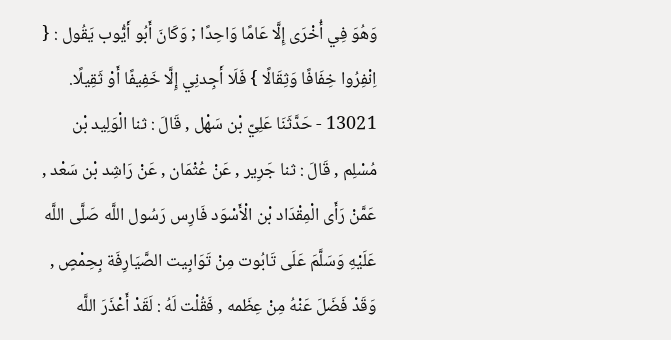وَهُوَ فِي أُخْرَى إِلَّا عَامًا وَاحِدًا ; وَكَانَ أَبُو أَيُّوب يَقُول : { اِنْفِرُوا خِفَافًا وَثِقَالًا } فَلَا أَجِدنِي إِلَّا خَفِيفًا أَوْ ثَقِيلًا. 13021 - حَدَّثَنَا عَلِيّ بْن سَهْل , قَالَ : ثنا الْوَلِيد بْن مُسْلِم , قَالَ : ثنا جَرِير , عَنْ عُثْمَان , عَنْ رَاشِد بْن سَعْد , عَمَّنْ رَأَى الْمِقْدَاد بْن الْأَسْوَد فَارِس رَسُول اللَّه صَلَّى اللَّه عَلَيْهِ وَسَلَّمَ عَلَى تَابُوت مِنْ تَوَابِيت الصَّيَارِفَة بِحِمْصٍ , وَقَدْ فَضَلَ عَنْهُ مِنْ عِظَمه , فَقُلْت لَهُ : لَقَدْ أَعْذَرَ اللَّه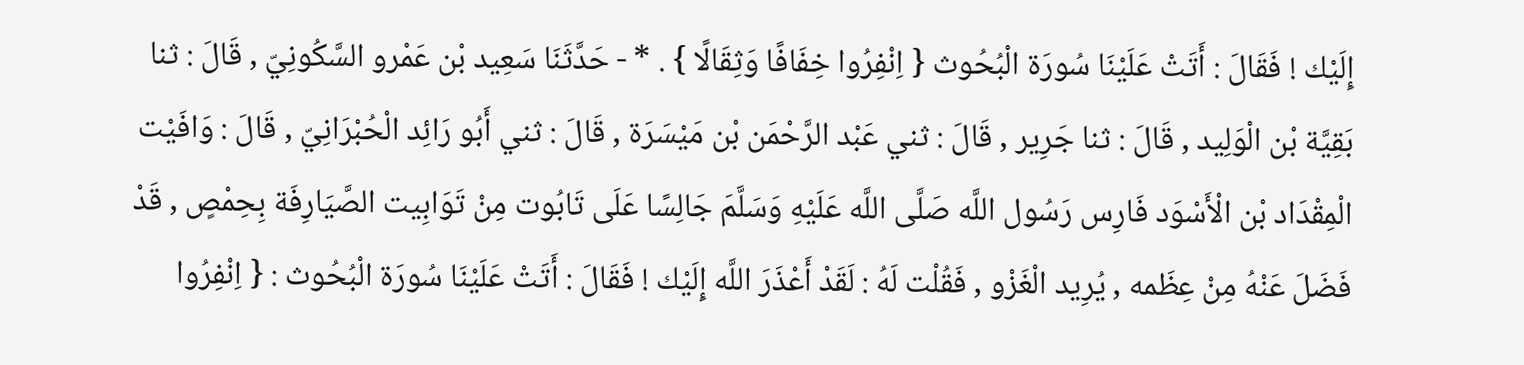إِلَيْك ! فَقَالَ : أَتَتْ عَلَيْنَا سُورَة الْبُحُوث { اِنْفِرُوا خِفَافًا وَثِقَالًا } . * - حَدَّثَنَا سَعِيد بْن عَمْرو السَّكُونِيّ , قَالَ : ثنا بَقِيَّة بْن الْوَلِيد , قَالَ : ثنا جَرِير , قَالَ : ثني عَبْد الرَّحْمَن بْن مَيْسَرَة , قَالَ : ثني أَبُو رَائِد الْحُبْرَانِيّ , قَالَ : وَافَيْت الْمِقْدَاد بْن الْأَسْوَد فَارِس رَسُول اللَّه صَلَّى اللَّه عَلَيْهِ وَسَلَّمَ جَالِسًا عَلَى تَابُوت مِنْ تَوَابِيت الصَّيَارِفَة بِحِمْصٍ , قَدْ فَضَلَ عَنْهُ مِنْ عِظَمه , يُرِيد الْغَزْو , فَقُلْت لَهُ : لَقَدْ أَعْذَرَ اللَّه إِلَيْك ! فَقَالَ : أَتَتْ عَلَيْنَا سُورَة الْبُحُوث : { اِنْفِرُوا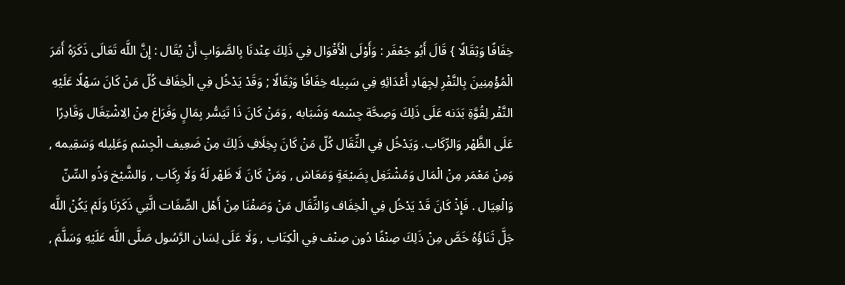خِفَافًا وَثِقَالًا } قَالَ أَبُو جَعْفَر : وَأَوْلَى الْأَقْوَال فِي ذَلِكَ عِنْدنَا بِالصَّوَابِ أَنْ يُقَال : إِنَّ اللَّه تَعَالَى ذَكَرَهُ أَمَرَ الْمُؤْمِنِينَ بِالنَّفْرِ لِجِهَادِ أَعْدَائِهِ فِي سَبِيله خِفَافًا وَثِقَالًا ; وَقَدْ يَدْخُل فِي الْخِفَاف كُلّ مَنْ كَانَ سَهْلًا عَلَيْهِ النَّفْر لِقُوَّةِ بَدَنه عَلَى ذَلِكَ وَصِحَّة جِسْمه وَشَبَابه , وَمَنْ كَانَ ذَا تَيَسُّر بِمَالٍ وَفَرَاغ مِنْ الِاشْتِغَال وَقَادِرًا عَلَى الظَّهْر وَالرِّكَاب. وَيَدْخُل فِي الثِّقَال كُلّ مَنْ كَانَ بِخِلَافِ ذَلِكَ مِنْ ضَعِيف الْجِسْم وَعَلِيله وَسَقِيمه , وَمِنْ مَعْمَر مِنْ الْمَال وَمُشْتَغِل بِضَيْعَةٍ وَمَعَاش , وَمَنْ كَانَ لَا ظَهْر لَهُ وَلَا رِكَاب , وَالشَّيْخ وَذُو السِّنّ وَالْعِيَال . فَإِذْ كَانَ قَدْ يَدْخُل فِي الْخِفَاف وَالثِّقَال مَنْ وَصَفْنَا مِنْ أَهْل الصِّفَات الَّتِي ذَكَرْنَا وَلَمْ يَكُنْ اللَّه جَلَّ ثَنَاؤُهُ خَصَّ مِنْ ذَلِكَ صِنْفًا دُون صِنْف فِي الْكِتَاب , وَلَا عَلَى لِسَان الرَّسُول صَلَّى اللَّه عَلَيْهِ وَسَلَّمَ ,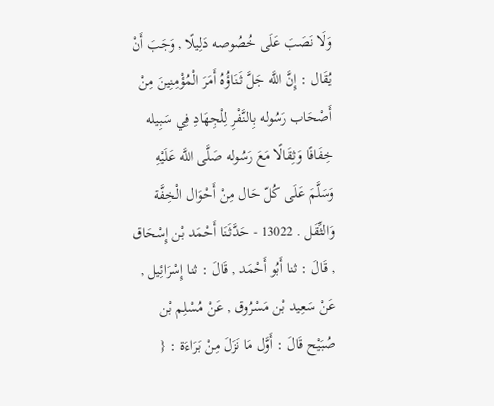وَلَا نَصَبَ عَلَى خُصُوصه دَلِيلًا , وَجَبَ أَنْ يُقَال : إِنَّ اللَّه جَلَّ ثَنَاؤُهُ أَمَرَ الْمُؤْمِنِينَ مِنْ أَصْحَاب رَسُوله بِالنَّفْرِ لِلْجِهَادِ فِي سَبِيله خِفَافًا وَثِقَالًا مَعَ رَسُوله صَلَّى اللَّه عَلَيْهِ وَسَلَّمَ عَلَى كُلّ حَال مِنْ أَحْوَال الْخِفَّة وَالثِّقَل . 13022 - حَدَّثَنَا أَحْمَد بْن إِسْحَاق , قَالَ : ثنا أَبُو أَحْمَد , قَالَ : ثنا إِسْرَائِيل , عَنْ سَعِيد بْن مَسْرُوق , عَنْ مُسْلِم بْن صُبَيْح قَالَ : أَوَّل مَا نَزَلَ مِنْ بَرَاءَة : {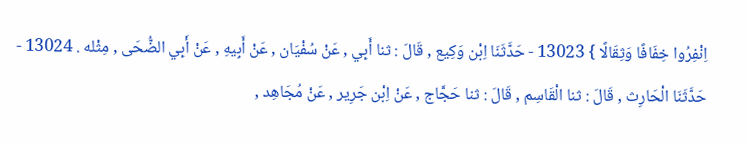اِنْفِرُوا خِفَافًا وَثِقَالًا } 13023 - حَدَّثَنَا اِبْن وَكِيع , قَالَ : ثنا أَبِي , عَنْ سُفْيَان , عَنْ أَبِيهِ , عَنْ أَبِي الضُّحَى , مِثْله . 13024 - حَدَّثَنَا الْحَارِث , قَالَ : ثنا الْقَاسِم , قَالَ : ثنا حَجَّاج , عَنْ اِبْن جَرِير , عَنْ مُجَاهِد ,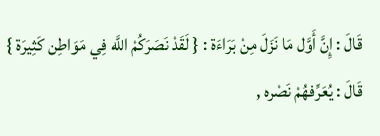قَالَ : إِنَّ أَوَّل مَا نَزَلَ مِنْ بَرَاءَة : { لَقَدْ نَصَرَكُمْ اللَّه فِي مَوَاطِن كَثِيرَة } قَالَ : يُعَرِّفهُمْ نَصْره ,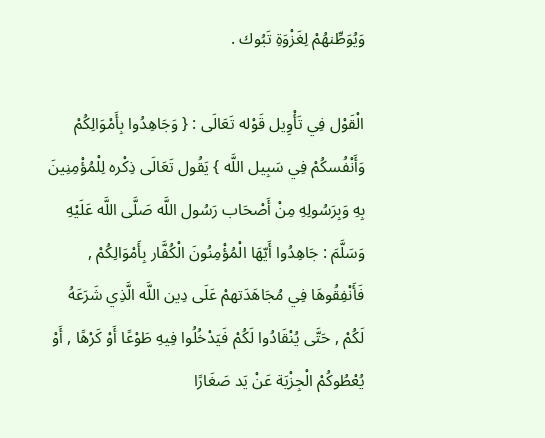وَيُوَطِّنهُمْ لِغَزْوَةِ تَبُوك .

الْقَوْل فِي تَأْوِيل قَوْله تَعَالَى : { وَجَاهِدُوا بِأَمْوَالِكُمْ وَأَنْفُسكُمْ فِي سَبِيل اللَّه } يَقُول تَعَالَى ذِكْره لِلْمُؤْمِنِينَ بِهِ وَبِرَسُولِهِ مِنْ أَصْحَاب رَسُول اللَّه صَلَّى اللَّه عَلَيْهِ وَسَلَّمَ : جَاهِدُوا أَيّهَا الْمُؤْمِنُونَ الْكُفَّار بِأَمْوَالِكُمْ , فَأَنْفِقُوهَا فِي مُجَاهَدَتهمْ عَلَى دِين اللَّه الَّذِي شَرَعَهُ لَكُمْ , حَتَّى يُنْقَادُوا لَكُمْ فَيَدْخُلُوا فِيهِ طَوْعًا أَوْ كَرْهًا , أَوْ يُعْطُوكُمْ الْجِزْيَة عَنْ يَد صَغَارًا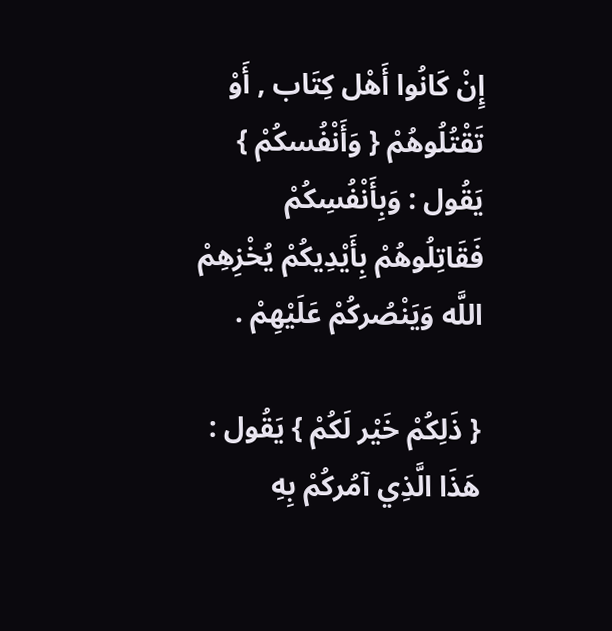إِنْ كَانُوا أَهْل كِتَاب , أَوْ تَقْتُلُوهُمْ { وَأَنْفُسكُمْ } يَقُول : وَبِأَنْفُسِكُمْ فَقَاتِلُوهُمْ بِأَيْدِيكُمْ يُخْزِهِمْ اللَّه وَيَنْصُركُمْ عَلَيْهِمْ .

{ ذَلِكُمْ خَيْر لَكُمْ } يَقُول : هَذَا الَّذِي آمُركُمْ بِهِ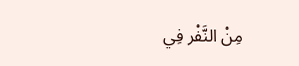مِنْ النَّفْر فِي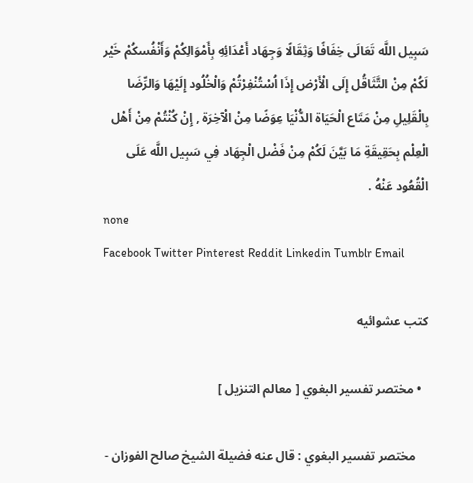سَبِيل اللَّه تَعَالَى خِفَافًا وَثِقَالًا وَجِهَاد أَعْدَائِهِ بِأَمْوَالِكُمْ وَأَنْفُسكُمْ خَيْر لَكُمْ مِنْ التَّثَاقُل إِلَى الْأَرْض إِذَا اُسْتُنْفِرْتُمْ وَالْخُلُود إِلَيْهَا وَالرِّضَا بِالْقَلِيلِ مِنْ مَتَاع الْحَيَاة الدُّنْيَا عِوَضًا مِنْ الْآخِرَة , إِنْ كُنْتُمْ مِنْ أَهْل الْعِلْم بِحَقِيقَةِ مَا بَيَّنَ لَكُمْ مِنْ فَضْل الْجِهَاد فِي سَبِيل اللَّه عَلَى الْقُعُود عَنْهُ .
none
Facebook Twitter Pinterest Reddit Linkedin Tumblr Email

كتب عشوائيه

  • مختصر تفسير البغوي [ معالم التنزيل ]

    مختصر تفسير البغوي : قال عنه فضيلة الشيخ صالح الفوزان -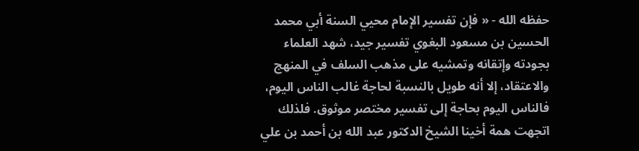حفظه الله - « فإن تفسير الإمام محيي السنة أبي محمد الحسين بن مسعود البغوي تفسير جيد، شهد العلماء بجودته وإتقانه وتمشيه على مذهب السلف في المنهج والاعتقاد، إلا أنه طويل بالنسبة لحاجة غالب الناس اليوم، فالناس اليوم بحاجة إلى تفسير مختصر موثوق. فلذلك اتجهت همة أخينا الشيخ الدكتور عبد الله بن أحمد بن علي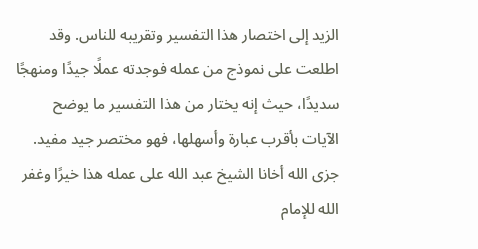الزيد إلى اختصار هذا التفسير وتقريبه للناس. وقد اطلعت على نموذج من عمله فوجدته عملًا جيدًا ومنهجًا سديدًا، حيث إنه يختار من هذا التفسير ما يوضح الآيات بأقرب عبارة وأسهلها، فهو مختصر جيد مفيد. جزى الله أخانا الشيخ عبد الله على عمله هذا خيرًا وغفر الله للإمام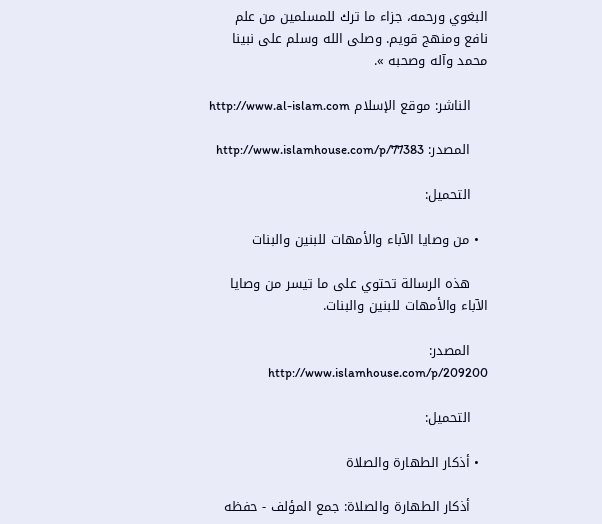البغوي ورحمه، جزاء ما ترك للمسلمين من علم نافع ومنهج قويم. وصلى الله وسلم على نبينا محمد وآله وصحبه ».

    الناشر: موقع الإسلام http://www.al-islam.com

    المصدر: http://www.islamhouse.com/p/77383

    التحميل:

  • من وصايا الآباء والأمهات للبنين والبنات

    هذه الرسالة تحتوي على ما تيسر من وصايا الآباء والأمهات للبنين والبنات.

    المصدر: http://www.islamhouse.com/p/209200

    التحميل:

  • أذكار الطهارة والصلاة

    أذكار الطهارة والصلاة: جمع المؤلف - حفظه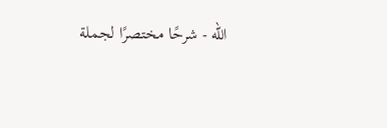الله - شرحًا مختصرًا لجملة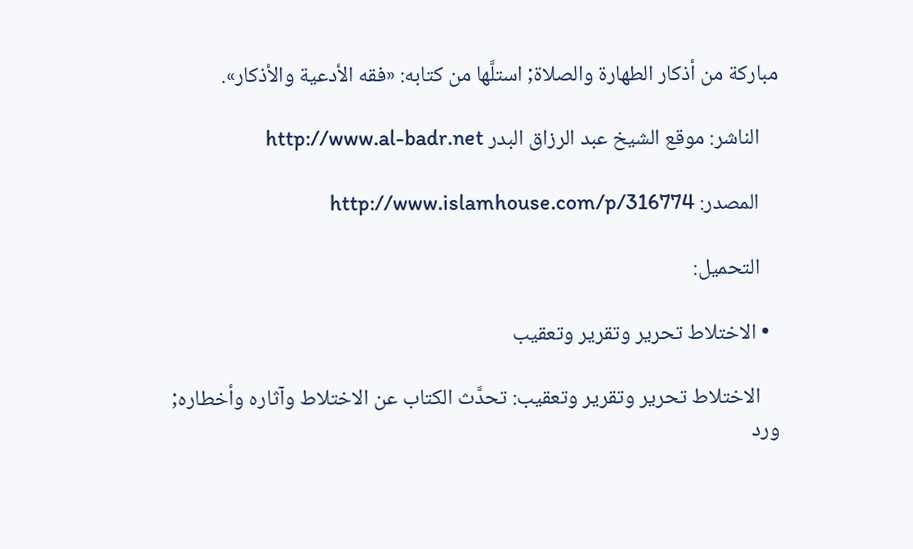مباركة من أذكار الطهارة والصلاة; استلَّها من كتابه: «فقه الأدعية والأذكار».

    الناشر: موقع الشيخ عبد الرزاق البدر http://www.al-badr.net

    المصدر: http://www.islamhouse.com/p/316774

    التحميل:

  • الاختلاط تحرير وتقرير وتعقيب

    الاختلاط تحرير وتقرير وتعقيب: تحدَّث الكتاب عن الاختلاط وآثاره وأخطاره; ورد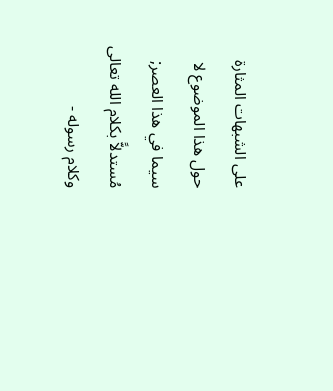على الشبهات المثارة حول هذا الموضوع لا سيما في هذا العصر; مُستدلاًّ بكلام الله تعالى وكلام رسوله -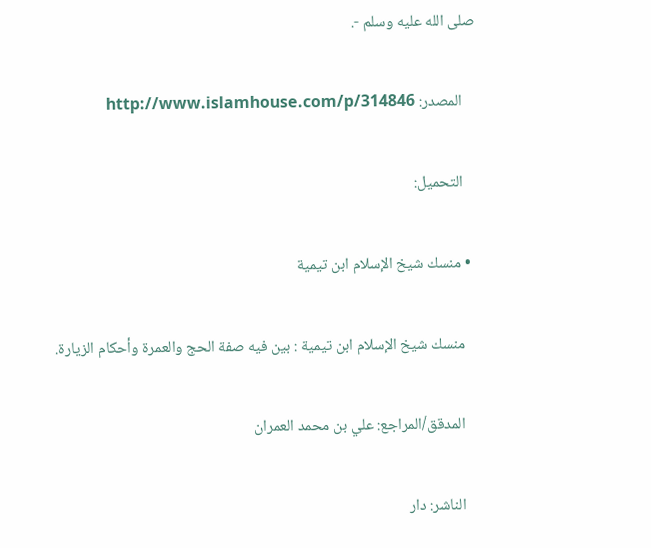صلى الله عليه وسلم -.

    المصدر: http://www.islamhouse.com/p/314846

    التحميل:

  • منسك شيخ الإسلام ابن تيمية

    منسك شيخ الإسلام ابن تيمية : بين فيه صفة الحج والعمرة وأحكام الزيارة.

    المدقق/المراجع: علي بن محمد العمران

    الناشر: دار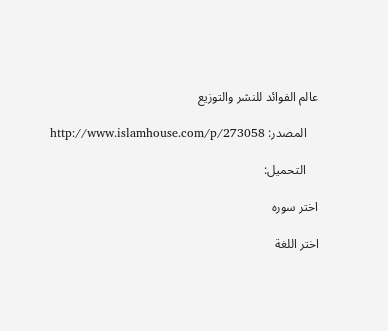عالم الفوائد للنشر والتوزيع

    المصدر: http://www.islamhouse.com/p/273058

    التحميل:

اختر سوره

اختر اللغة